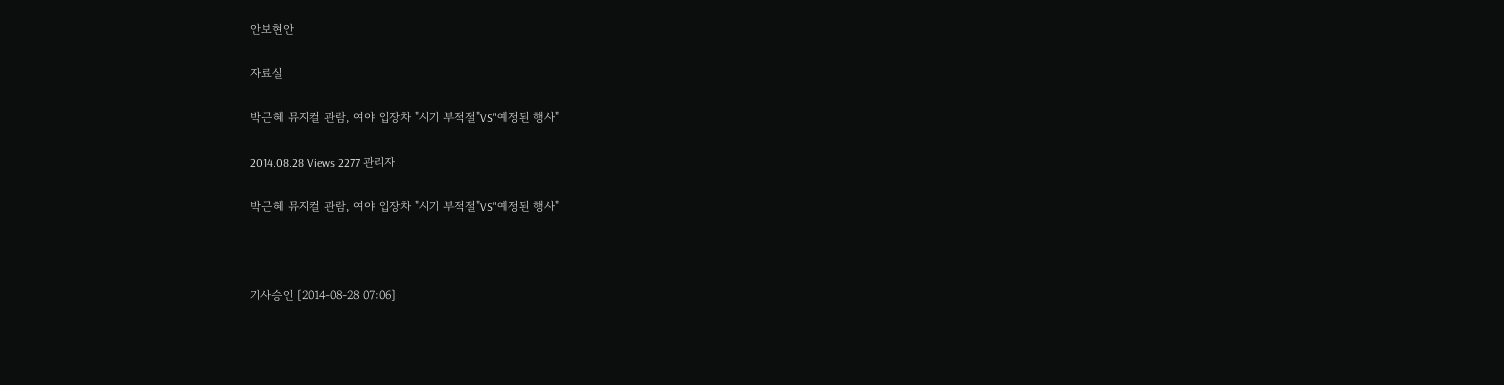안보현안

자료실

박근혜 뮤지컬 관람, 여야 입장차 "시기 부적절"VS"예정된 행사"

2014.08.28 Views 2277 관리자

박근혜 뮤지컬 관람, 여야 입장차 "시기 부적절"VS"예정된 행사"



기사승인 [2014-08-28 07:06]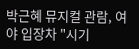박근혜 뮤지컬 관람, 여야 입장차 "시기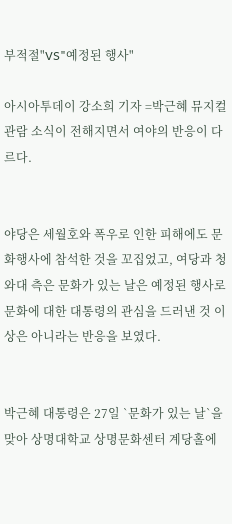부적절"VS"예정된 행사"

아시아투데이 강소희 기자 =박근혜 뮤지컬 관람 소식이 전해지면서 여야의 반응이 다르다.


야당은 세월호와 폭우로 인한 피해에도 문화행사에 참석한 것을 꼬집었고, 여당과 청와대 측은 문화가 있는 날은 예정된 행사로 문화에 대한 대통령의 관심을 드러낸 것 이상은 아니라는 반응을 보였다.


박근혜 대통령은 27일 `문화가 있는 날`을 맞아 상명대학교 상명문화센터 계당홀에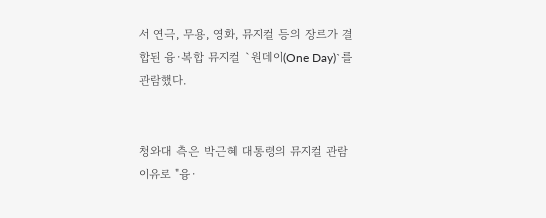서 연극, 무용, 영화, 뮤지컬 등의 장르가 결합된 융·복합 뮤지컬 `원데이(One Day)`를 관람했다.


청와대 측은 박근혜 대통령의 뮤지컬 관람 이유로 "융·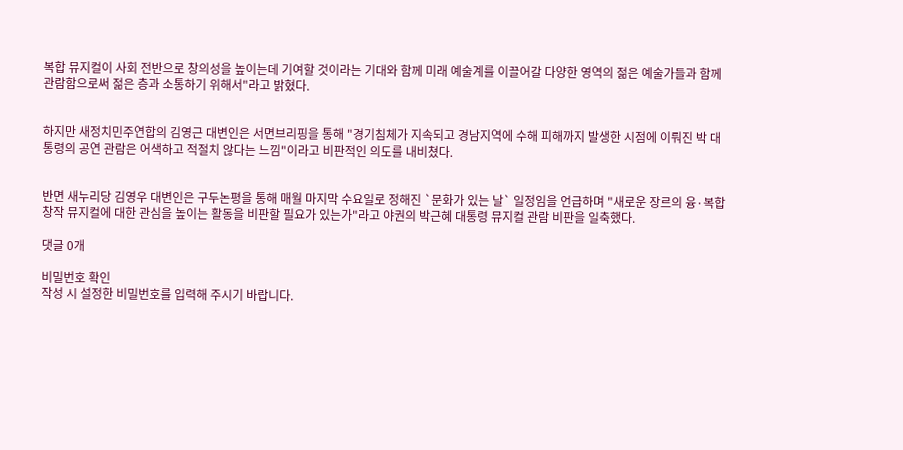복합 뮤지컬이 사회 전반으로 창의성을 높이는데 기여할 것이라는 기대와 함께 미래 예술계를 이끌어갈 다양한 영역의 젊은 예술가들과 함께 관람함으로써 젊은 층과 소통하기 위해서"라고 밝혔다.


하지만 새정치민주연합의 김영근 대변인은 서면브리핑을 통해 "경기침체가 지속되고 경남지역에 수해 피해까지 발생한 시점에 이뤄진 박 대통령의 공연 관람은 어색하고 적절치 않다는 느낌"이라고 비판적인 의도를 내비쳤다.


반면 새누리당 김영우 대변인은 구두논평을 통해 매월 마지막 수요일로 정해진 `문화가 있는 날` 일정임을 언급하며 "새로운 장르의 융·복합 창작 뮤지컬에 대한 관심을 높이는 활동을 비판할 필요가 있는가"라고 야권의 박근혜 대통령 뮤지컬 관람 비판을 일축했다.

댓글 0개

비밀번호 확인
작성 시 설정한 비밀번호를 입력해 주시기 바랍니다.